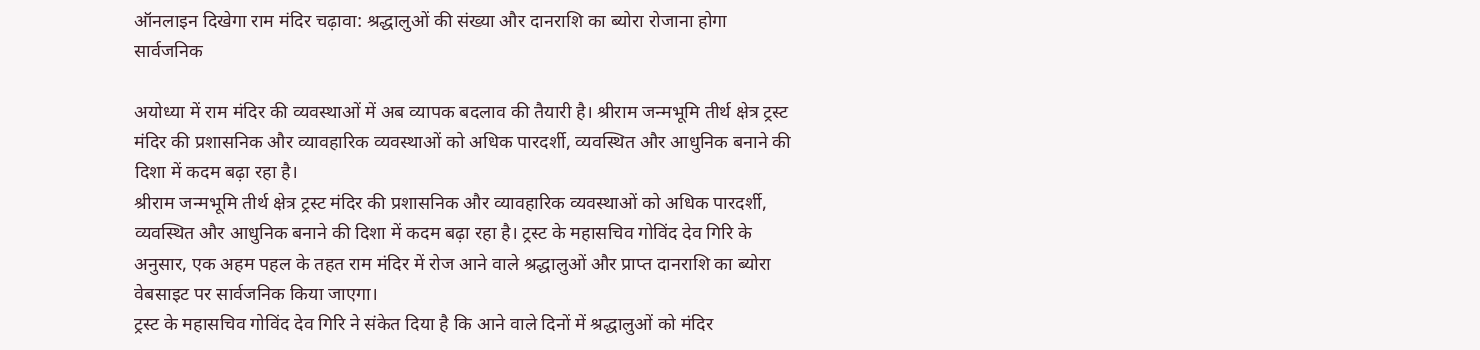ऑनलाइन दिखेगा राम मंदिर चढ़ावा: श्रद्धालुओं की संख्या और दानराशि का ब्योरा रोजाना होगा सार्वजनिक

अयोध्या में राम मंदिर की व्यवस्थाओं में अब व्यापक बदलाव की तैयारी है। श्रीराम जन्मभूमि तीर्थ क्षेत्र ट्रस्ट मंदिर की प्रशासनिक और व्यावहारिक व्यवस्थाओं को अधिक पारदर्शी, व्यवस्थित और आधुनिक बनाने की दिशा में कदम बढ़ा रहा है।
श्रीराम जन्मभूमि तीर्थ क्षेत्र ट्रस्ट मंदिर की प्रशासनिक और व्यावहारिक व्यवस्थाओं को अधिक पारदर्शी, व्यवस्थित और आधुनिक बनाने की दिशा में कदम बढ़ा रहा है। ट्रस्ट के महासचिव गोविंद देव गिरि के अनुसार, एक अहम पहल के तहत राम मंदिर में रोज आने वाले श्रद्धालुओं और प्राप्त दानराशि का ब्योरा वेबसाइट पर सार्वजनिक किया जाएगा।
ट्रस्ट के महासचिव गोविंद देव गिरि ने संकेत दिया है कि आने वाले दिनों में श्रद्धालुओं को मंदिर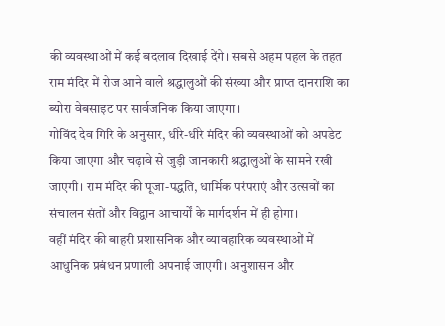की व्यवस्थाओं में कई बदलाव दिखाई देंगे। सबसे अहम पहल के तहत राम मंदिर में रोज आने वाले श्रद्धालुओं की संख्या और प्राप्त दानराशि का ब्योरा वेबसाइट पर सार्वजनिक किया जाएगा।
गोविंद देव गिरि के अनुसार, धीरे-धीरे मंदिर की व्यवस्थाओं को अपडेट किया जाएगा और चढ़ावे से जुड़ी जानकारी श्रद्धालुओं के सामने रखी जाएगी। राम मंदिर की पूजा-पद्धति, धार्मिक परंपराएं और उत्सवों का संचालन संतों और विद्वान आचार्यों के मार्गदर्शन में ही होगा।
वहीं मंदिर की बाहरी प्रशासनिक और व्यावहारिक व्यवस्थाओं में आधुनिक प्रबंधन प्रणाली अपनाई जाएगी। अनुशासन और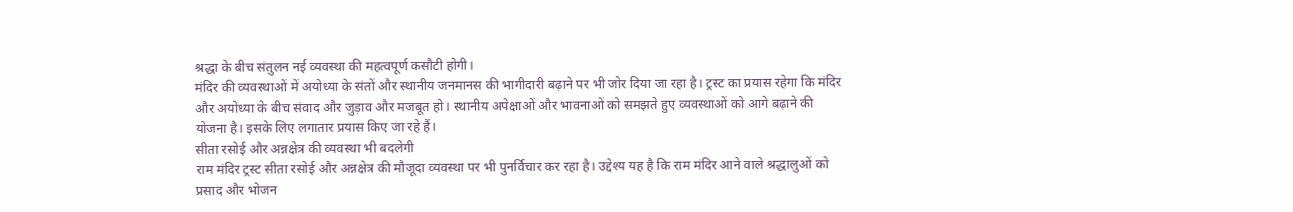श्रद्धा के बीच संतुलन नई व्यवस्था की महत्वपूर्ण कसौटी होगी।
मंदिर की व्यवस्थाओं में अयोध्या के संतों और स्थानीय जनमानस की भागीदारी बढ़ाने पर भी जोर दिया जा रहा है। ट्रस्ट का प्रयास रहेगा कि मंदिर और अयोध्या के बीच संवाद और जुड़ाव और मजबूत हो। स्थानीय अपेक्षाओं और भावनाओं को समझते हुए व्यवस्थाओं को आगे बढ़ाने की योजना है। इसके लिए लगातार प्रयास किए जा रहे हैं।
सीता रसोई और अन्नक्षेत्र की व्यवस्था भी बदलेगी
राम मंदिर ट्रस्ट सीता रसोई और अन्नक्षेत्र की मौजूदा व्यवस्था पर भी पुनर्विचार कर रहा है। उद्देश्य यह है कि राम मंदिर आने वाले श्रद्धालुओं को प्रसाद और भोजन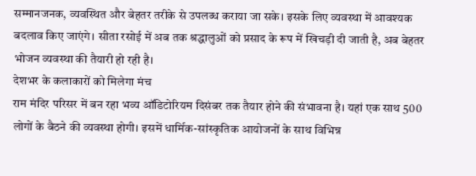सम्मानजनक, व्यवस्थित और बेहतर तरीके से उपलब्ध कराया जा सके। इसके लिए व्यवस्था में आवश्यक बदलाव किए जाएंगे। सीता रसोई में अब तक श्रद्धालुओं को प्रसाद के रूप में खिचड़ी दी जाती है, अब बेहतर भोजन व्यवस्था की तैयारी हो रही है।
देशभर के कलाकारों को मिलेगा मंच
राम मंदिर परिसर में बन रहा भव्य ऑडिटोरियम दिसंबर तक तैयार होने की संभावना है। यहां एक साथ 500 लोगों के बैठने की व्यवस्था होगी। इसमें धार्मिक-सांस्कृतिक आयोजनों के साथ विभिन्न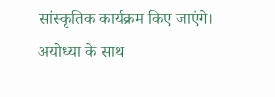सांस्कृतिक कार्यक्रम किए जाएंगे।
अयोध्या के साथ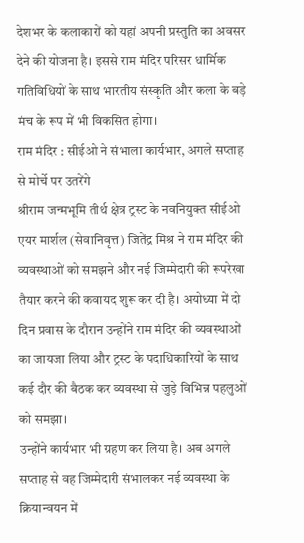देशभर के कलाकारों को यहां अपनी प्रस्तुति का अवसर देने की योजना है। इससे राम मंदिर परिसर धार्मिक गतिविधियों के साथ भारतीय संस्कृति और कला के बड़े मंच के रूप में भी विकसित होगा।
राम मंदिर : सीईओ ने संभाला कार्यभार, अगले सप्ताह से मोर्चे पर उतरेंगे
श्रीराम जन्मभूमि तीर्थ क्षेत्र ट्रस्ट के नवनियुक्त सीईओ एयर मार्शल (सेवानिवृत्त) जितेंद्र मिश्र ने राम मंदिर की व्यवस्थाओं को समझने और नई जिम्मेदारी की रूपरेखा तैयार करने की कवायद शुरू कर दी है। अयोध्या में दो दिन प्रवास के दौरान उन्होंने राम मंदिर की व्यवस्थाओं का जायजा लिया और ट्रस्ट के पदाधिकारियों के साथ कई दौर की बैठक कर व्यवस्था से जुड़े विभिन्न पहलुओं को समझा।
उन्होंने कार्यभार भी ग्रहण कर लिया है। अब अगले सप्ताह से वह जिम्मेदारी संभालकर नई व्यवस्था के क्रियान्वयन में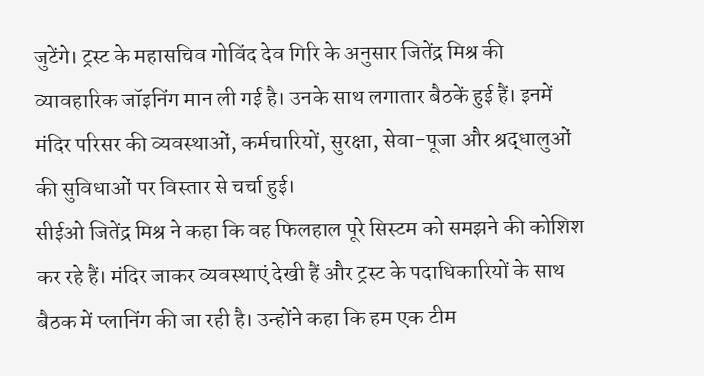जुटेंगे। ट्रस्ट के महासचिव गोविंद देव गिरि के अनुसार जितेंद्र मिश्र की व्यावहारिक जॉइनिंग मान ली गई है। उनके साथ लगातार बैठकें हुई हैं। इनमें मंदिर परिसर की व्यवस्थाओं, कर्मचारियों, सुरक्षा, सेवा-पूजा और श्रद्धालुओं की सुविधाओं पर विस्तार से चर्चा हुई।
सीईओ जितेंद्र मिश्र ने कहा कि वह फिलहाल पूरे सिस्टम को समझने की कोशिश कर रहे हैं। मंदिर जाकर व्यवस्थाएं देखी हैं और ट्रस्ट के पदाधिकारियों के साथ बैठक में प्लानिंग की जा रही है। उन्होंने कहा कि हम एक टीम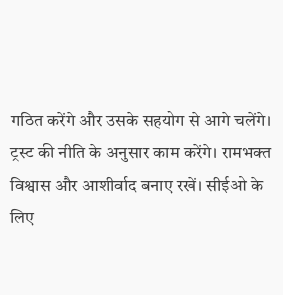गठित करेंगे और उसके सहयोग से आगे चलेंगे।
ट्रस्ट की नीति के अनुसार काम करेंगे। रामभक्त विश्वास और आशीर्वाद बनाए रखें। सीईओ के लिए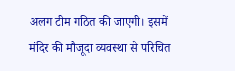अलग टीम गठित की जाएगी। इसमें मंदिर की मौजूदा व्यवस्था से परिचित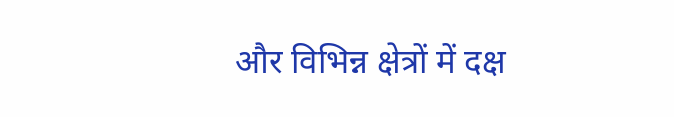और विभिन्न क्षेत्रों में दक्ष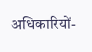अधिकारियों-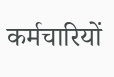कर्मचारियों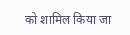को शामिल किया जा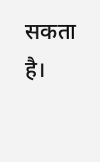सकता है।